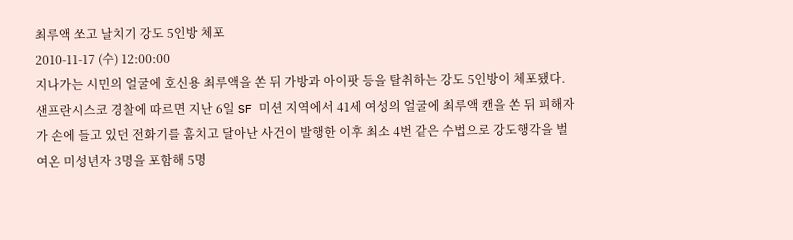최루액 쏘고 날치기 강도 5인방 체포
2010-11-17 (수) 12:00:00
지나가는 시민의 얼굴에 호신용 최루액을 쏜 뒤 가방과 아이팟 등을 탈취하는 강도 5인방이 체포됐다.
샌프란시스코 경찰에 따르면 지난 6일 SF 미션 지역에서 41세 여성의 얼굴에 최루액 캔을 쏜 뒤 피해자가 손에 들고 있던 전화기를 훔치고 달아난 사건이 발행한 이후 최소 4번 같은 수법으로 강도행각을 벌여온 미성년자 3명을 포함해 5명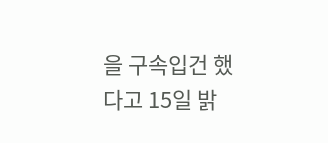을 구속입건 했다고 15일 밝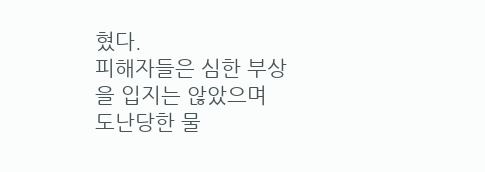혔다.
피해자들은 심한 부상을 입지는 않았으며 도난당한 물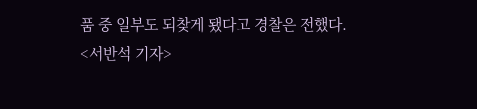품 중 일부도 되찾게 됐다고 경찰은 전했다.
<서반석 기자>